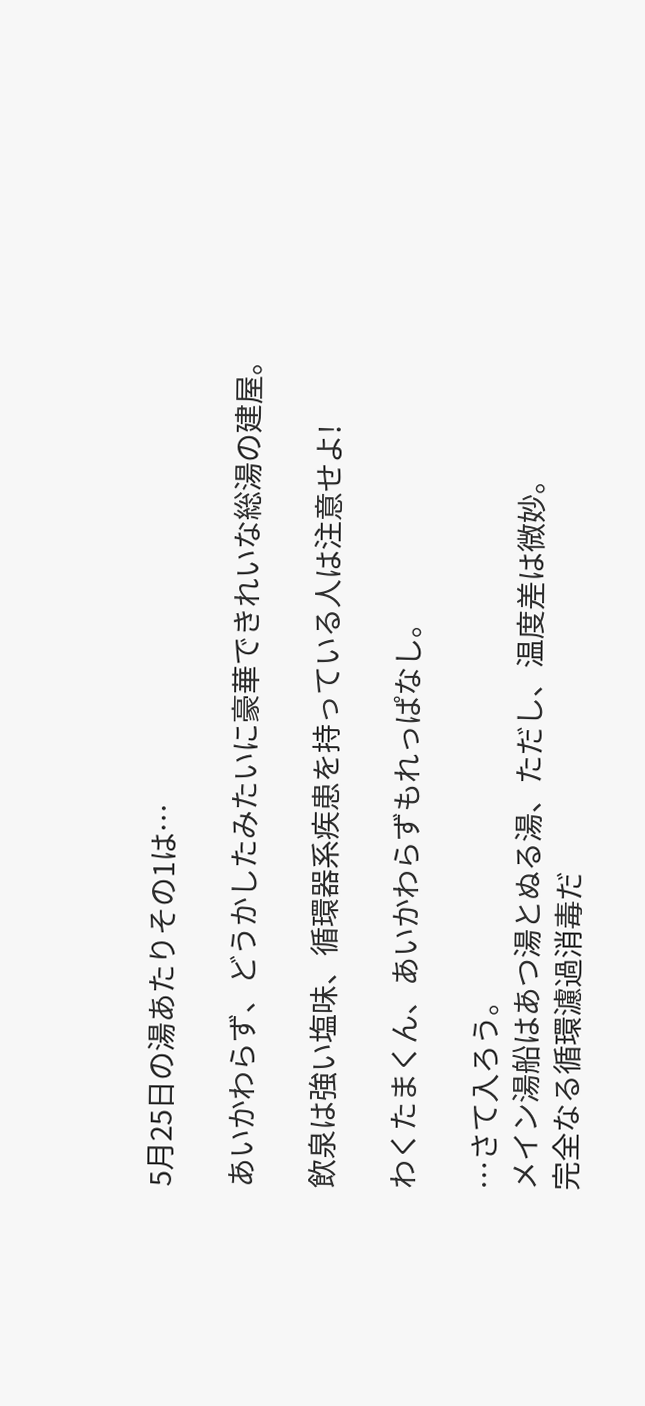5月25日の湯あたりその1は…

あいかわらず、どうかしたみたいに豪華できれいな総湯の建屋。

飲泉は強い塩味、循環器系疾患を持っている人は注意せよ!

わくたまくん、あいかわらずもれっぱなし。

…さて入ろう。
メイン湯船はあつ湯とぬる湯、ただし、温度差は微妙。
完全なる循環濾過消毒だ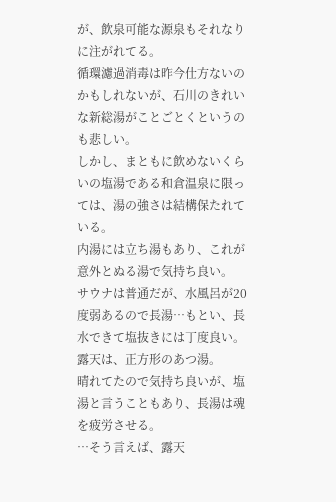が、飲泉可能な源泉もそれなりに注がれてる。
循環濾過消毒は昨今仕方ないのかもしれないが、石川のきれいな新総湯がことごとくというのも悲しい。
しかし、まともに飲めないくらいの塩湯である和倉温泉に限っては、湯の強さは結構保たれている。
内湯には立ち湯もあり、これが意外とぬる湯で気持ち良い。
サウナは普通だが、水風呂が20度弱あるので長湯…もとい、長水できて塩抜きには丁度良い。
露天は、正方形のあつ湯。
晴れてたので気持ち良いが、塩湯と言うこともあり、長湯は魂を疲労させる。
…そう言えば、露天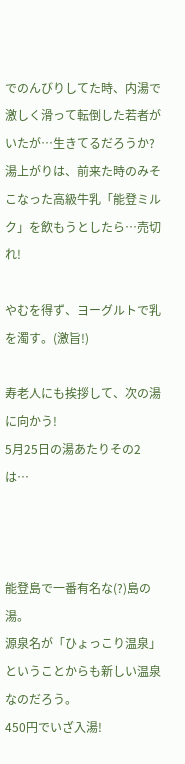でのんびりしてた時、内湯で激しく滑って転倒した若者がいたが…生きてるだろうか?
湯上がりは、前来た時のみそこなった高級牛乳「能登ミルク」を飲もうとしたら…売切れ!

やむを得ず、ヨーグルトで乳を濁す。(激旨!)

寿老人にも挨拶して、次の湯に向かう!
5月25日の湯あたりその2は…



能登島で一番有名な(?)島の湯。
源泉名が「ひょっこり温泉」ということからも新しい温泉なのだろう。
450円でいざ入湯!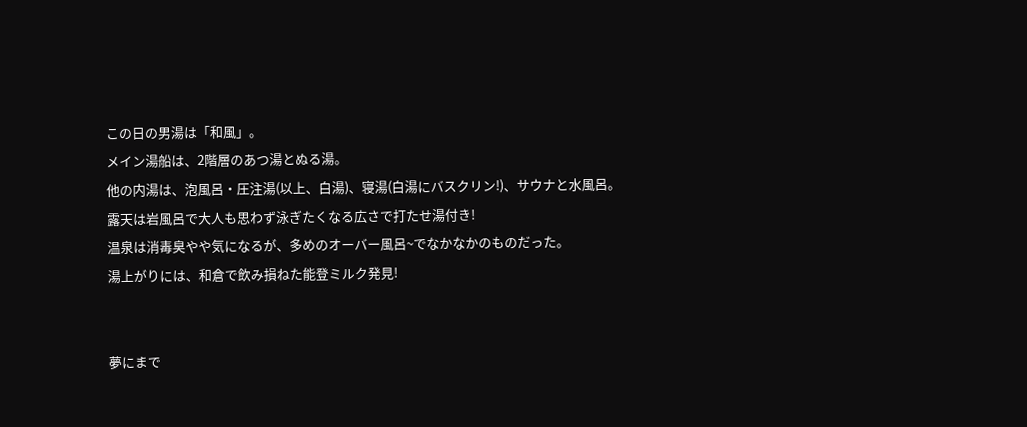この日の男湯は「和風」。
メイン湯船は、2階層のあつ湯とぬる湯。
他の内湯は、泡風呂・圧注湯(以上、白湯)、寝湯(白湯にバスクリン!)、サウナと水風呂。
露天は岩風呂で大人も思わず泳ぎたくなる広さで打たせ湯付き!
温泉は消毒臭やや気になるが、多めのオーバー風呂~でなかなかのものだった。
湯上がりには、和倉で飲み損ねた能登ミルク発見!


夢にまで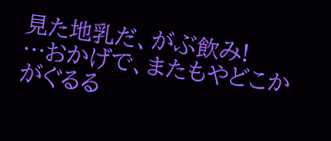見た地乳だ、がぶ飲み!
…おかげで、またもやどこかがぐるる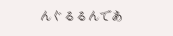んぐるるんであ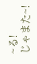~る!
じゃまた~!